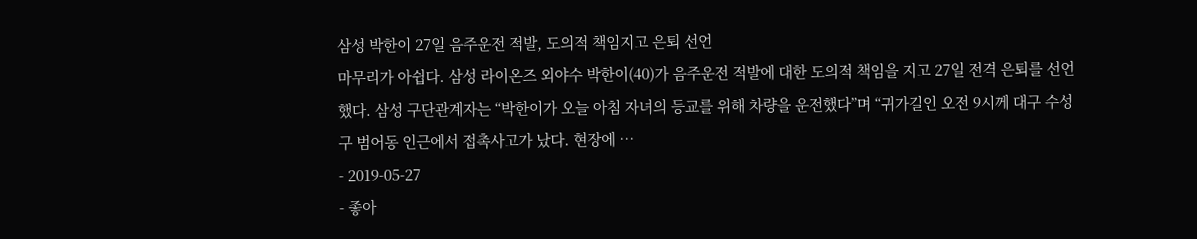삼성 박한이 27일 음주운전 적발, 도의적 책임지고 은퇴 선언
마무리가 아쉽다. 삼성 라이온즈 외야수 박한이(40)가 음주운전 적발에 대한 도의적 책임을 지고 27일 전격 은퇴를 선언했다. 삼성 구단관계자는 “박한이가 오늘 아침 자녀의 등교를 위해 차량을 운전했다”며 “귀가길인 오전 9시께 대구 수성구 범어동 인근에서 접촉사고가 났다. 현장에 …
- 2019-05-27
- 좋아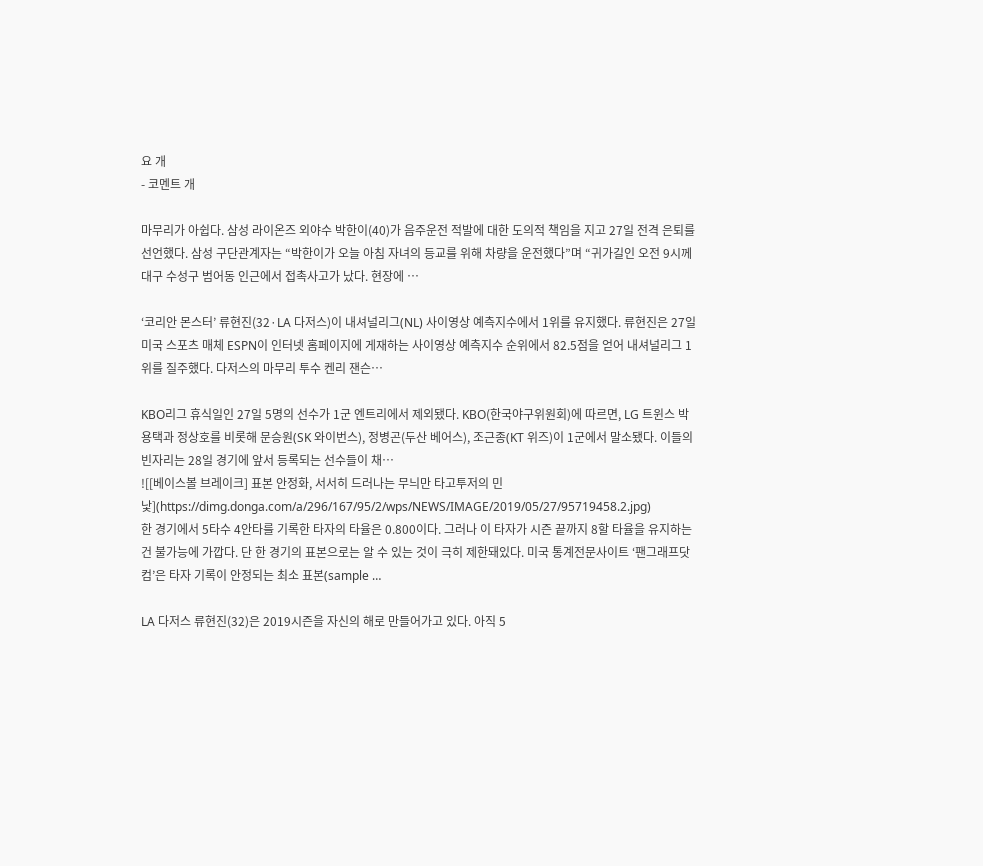요 개
- 코멘트 개

마무리가 아쉽다. 삼성 라이온즈 외야수 박한이(40)가 음주운전 적발에 대한 도의적 책임을 지고 27일 전격 은퇴를 선언했다. 삼성 구단관계자는 “박한이가 오늘 아침 자녀의 등교를 위해 차량을 운전했다”며 “귀가길인 오전 9시께 대구 수성구 범어동 인근에서 접촉사고가 났다. 현장에 …

‘코리안 몬스터’ 류현진(32·LA 다저스)이 내셔널리그(NL) 사이영상 예측지수에서 1위를 유지했다. 류현진은 27일 미국 스포츠 매체 ESPN이 인터넷 홈페이지에 게재하는 사이영상 예측지수 순위에서 82.5점을 얻어 내셔널리그 1위를 질주했다. 다저스의 마무리 투수 켄리 잰슨…

KBO리그 휴식일인 27일 5명의 선수가 1군 엔트리에서 제외됐다. KBO(한국야구위원회)에 따르면, LG 트윈스 박용택과 정상호를 비롯해 문승원(SK 와이번스), 정병곤(두산 베어스), 조근종(KT 위즈)이 1군에서 말소됐다. 이들의 빈자리는 28일 경기에 앞서 등록되는 선수들이 채…
![[베이스볼 브레이크] 표본 안정화, 서서히 드러나는 무늬만 타고투저의 민낯](https://dimg.donga.com/a/296/167/95/2/wps/NEWS/IMAGE/2019/05/27/95719458.2.jpg)
한 경기에서 5타수 4안타를 기록한 타자의 타율은 0.800이다. 그러나 이 타자가 시즌 끝까지 8할 타율을 유지하는 건 불가능에 가깝다. 단 한 경기의 표본으로는 알 수 있는 것이 극히 제한돼있다. 미국 통계전문사이트 ‘팬그래프닷컴’은 타자 기록이 안정되는 최소 표본(sample …

LA 다저스 류현진(32)은 2019시즌을 자신의 해로 만들어가고 있다. 아직 5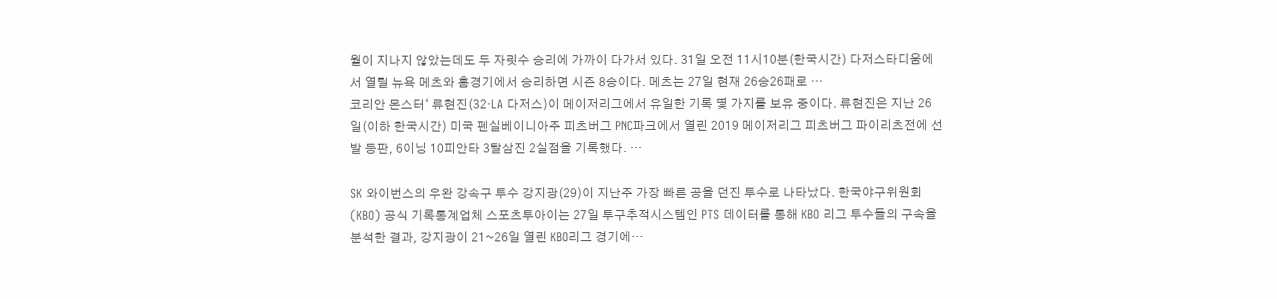월이 지나지 않았는데도 두 자릿수 승리에 가까이 다가서 있다. 31일 오전 11시10분(한국시간) 다저스타디움에서 열릴 뉴욕 메츠와 홈경기에서 승리하면 시즌 8승이다. 메츠는 27일 현재 26승26패로 …
코리안 몬스터‘ 류현진(32·LA 다저스)이 메이저리그에서 유일한 기록 몇 가지를 보유 중이다. 류현진은 지난 26일(이하 한국시간) 미국 펜실베이니아주 피츠버그 PNC파크에서 열린 2019 메이저리그 피츠버그 파이리츠전에 선발 등판, 6이닝 10피안타 3탈삼진 2실점을 기록했다. …

SK 와이번스의 우완 강속구 투수 강지광(29)이 지난주 가장 빠른 공을 던진 투수로 나타났다. 한국야구위원회(KBO) 공식 기록통계업체 스포츠투아이는 27일 투구추적시스템인 PTS 데이터를 통해 KBO 리그 투수들의 구속을 분석한 결과, 강지광이 21~26일 열린 KBO리그 경기에…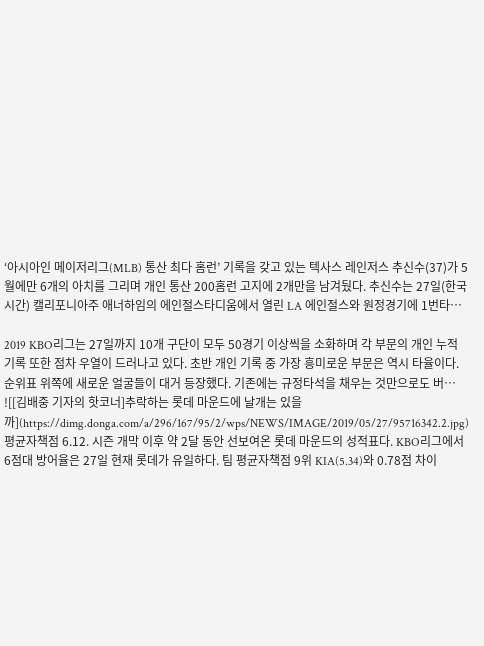‘아시아인 메이저리그(MLB) 통산 최다 홈런’ 기록을 갖고 있는 텍사스 레인저스 추신수(37)가 5월에만 6개의 아치를 그리며 개인 통산 200홈런 고지에 2개만을 남겨뒀다. 추신수는 27일(한국시간) 캘리포니아주 애너하임의 에인절스타디움에서 열린 LA 에인절스와 원정경기에 1번타…

2019 KBO리그는 27일까지 10개 구단이 모두 50경기 이상씩을 소화하며 각 부문의 개인 누적 기록 또한 점차 우열이 드러나고 있다. 초반 개인 기록 중 가장 흥미로운 부문은 역시 타율이다. 순위표 위쪽에 새로운 얼굴들이 대거 등장했다. 기존에는 규정타석을 채우는 것만으로도 버…
![[김배중 기자의 핫코너]추락하는 롯데 마운드에 날개는 있을까](https://dimg.donga.com/a/296/167/95/2/wps/NEWS/IMAGE/2019/05/27/95716342.2.jpg)
평균자책점 6.12. 시즌 개막 이후 약 2달 동안 선보여온 롯데 마운드의 성적표다. KBO리그에서 6점대 방어율은 27일 현재 롯데가 유일하다. 팀 평균자책점 9위 KIA(5.34)와 0.78점 차이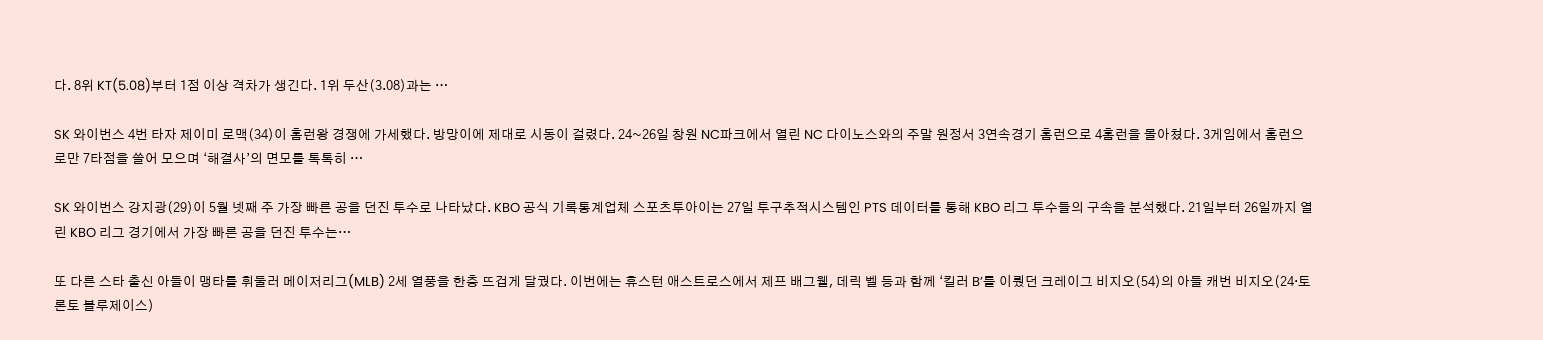다. 8위 KT(5.08)부터 1점 이상 격차가 생긴다. 1위 두산(3.08)과는 …

SK 와이번스 4번 타자 제이미 로맥(34)이 홈런왕 경쟁에 가세했다. 방망이에 제대로 시동이 걸렸다. 24~26일 창원 NC파크에서 열린 NC 다이노스와의 주말 원정서 3연속경기 홈런으로 4홈런을 몰아쳤다. 3게임에서 홈런으로만 7타점을 쓸어 모으며 ‘해결사’의 면모를 톡톡히 …

SK 와이번스 강지광(29)이 5월 넷째 주 가장 빠른 공을 던진 투수로 나타났다. KBO 공식 기록통계업체 스포츠투아이는 27일 투구추적시스템인 PTS 데이터를 통해 KBO 리그 투수들의 구속을 분석했다. 21일부터 26일까지 열린 KBO 리그 경기에서 가장 빠른 공을 던진 투수는…

또 다른 스타 출신 아들이 맹타를 휘둘러 메이저리그(MLB) 2세 열풍을 한층 뜨겁게 달궜다. 이번에는 휴스턴 애스트로스에서 제프 배그웰, 데릭 벨 등과 함께 ‘킬러 B’를 이뤘던 크레이그 비지오(54)의 아들 캐번 비지오(24·토론토 블루제이스)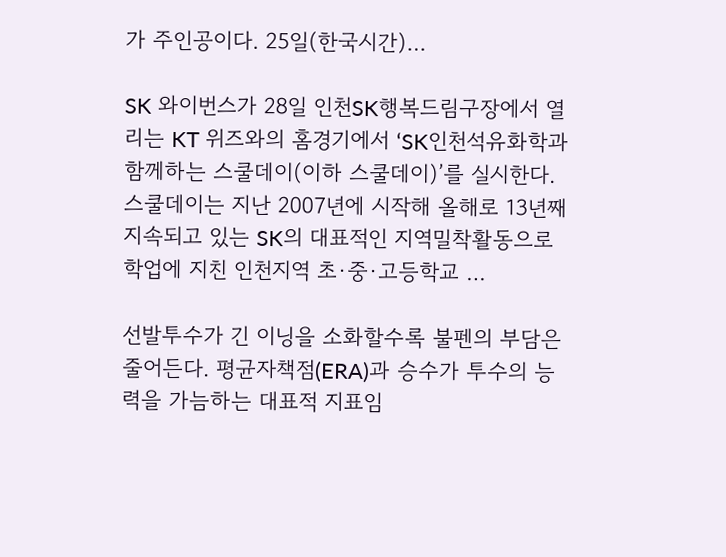가 주인공이다. 25일(한국시간)…

SK 와이번스가 28일 인천SK행복드림구장에서 열리는 KT 위즈와의 홈경기에서 ‘SK인천석유화학과 함께하는 스쿨데이(이하 스쿨데이)’를 실시한다. 스쿨데이는 지난 2007년에 시작해 올해로 13년째 지속되고 있는 SK의 대표적인 지역밀착활동으로 학업에 지친 인천지역 초·중·고등학교 …

선발투수가 긴 이닝을 소화할수록 불펜의 부담은 줄어든다. 평균자책점(ERA)과 승수가 투수의 능력을 가늠하는 대표적 지표임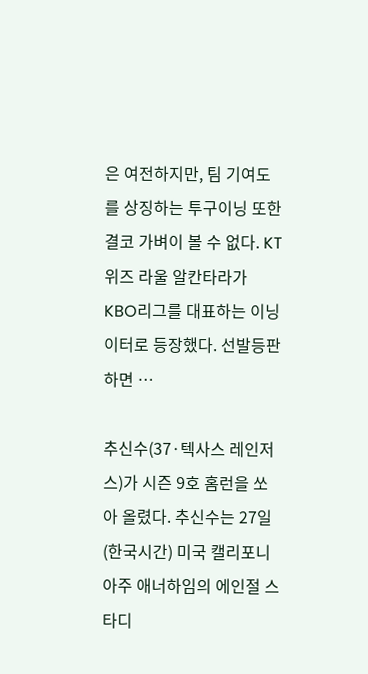은 여전하지만, 팀 기여도를 상징하는 투구이닝 또한 결코 가벼이 볼 수 없다. KT 위즈 라울 알칸타라가 KBO리그를 대표하는 이닝이터로 등장했다. 선발등판하면 …

추신수(37·텍사스 레인저스)가 시즌 9호 홈런을 쏘아 올렸다. 추신수는 27일(한국시간) 미국 캘리포니아주 애너하임의 에인절 스타디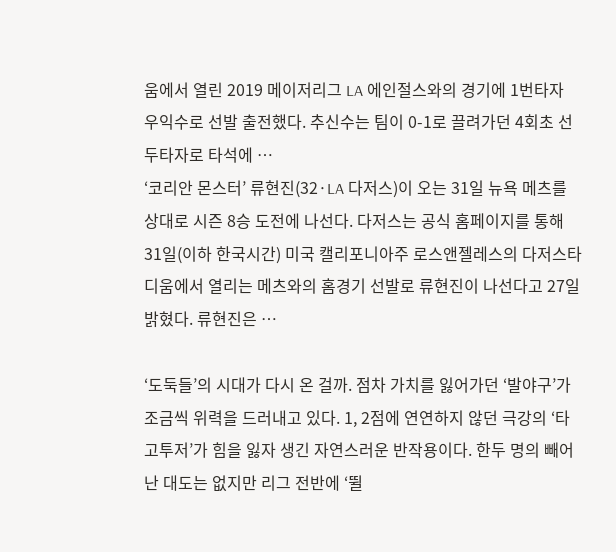움에서 열린 2019 메이저리그 LA 에인절스와의 경기에 1번타자 우익수로 선발 출전했다. 추신수는 팀이 0-1로 끌려가던 4회초 선두타자로 타석에 …
‘코리안 몬스터’ 류현진(32·LA 다저스)이 오는 31일 뉴욕 메츠를 상대로 시즌 8승 도전에 나선다. 다저스는 공식 홈페이지를 통해 31일(이하 한국시간) 미국 캘리포니아주 로스앤젤레스의 다저스타디움에서 열리는 메츠와의 홈경기 선발로 류현진이 나선다고 27일 밝혔다. 류현진은 …

‘도둑들’의 시대가 다시 온 걸까. 점차 가치를 잃어가던 ‘발야구’가 조금씩 위력을 드러내고 있다. 1, 2점에 연연하지 않던 극강의 ‘타고투저’가 힘을 잃자 생긴 자연스러운 반작용이다. 한두 명의 빼어난 대도는 없지만 리그 전반에 ‘뛸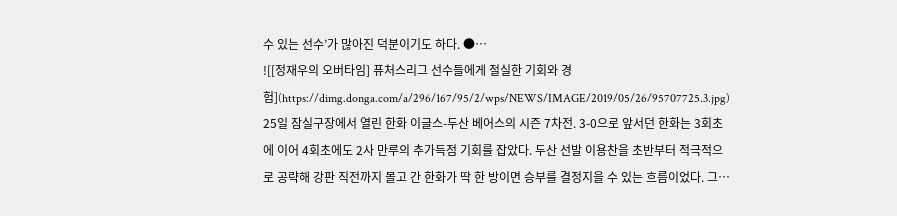수 있는 선수’가 많아진 덕분이기도 하다. ●…
![[정재우의 오버타임] 퓨처스리그 선수들에게 절실한 기회와 경험](https://dimg.donga.com/a/296/167/95/2/wps/NEWS/IMAGE/2019/05/26/95707725.3.jpg)
25일 잠실구장에서 열린 한화 이글스-두산 베어스의 시즌 7차전. 3-0으로 앞서던 한화는 3회초에 이어 4회초에도 2사 만루의 추가득점 기회를 잡았다. 두산 선발 이용찬을 초반부터 적극적으로 공략해 강판 직전까지 몰고 간 한화가 딱 한 방이면 승부를 결정지을 수 있는 흐름이었다. 그…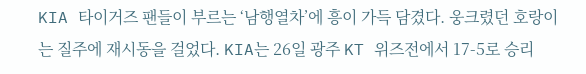KIA 타이거즈 팬들이 부르는 ‘남행열차’에 흥이 가득 담겼다. 웅크렸던 호랑이는 질주에 재시동을 걸었다. KIA는 26일 광주 KT 위즈전에서 17-5로 승리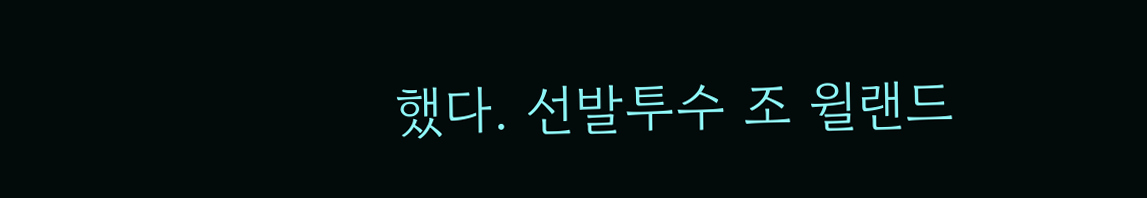했다. 선발투수 조 윌랜드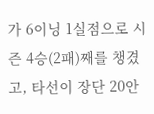가 6이닝 1실점으로 시즌 4승(2패)째를 챙겼고, 타선이 장단 20안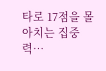타로 17점을 몰아치는 집중력…